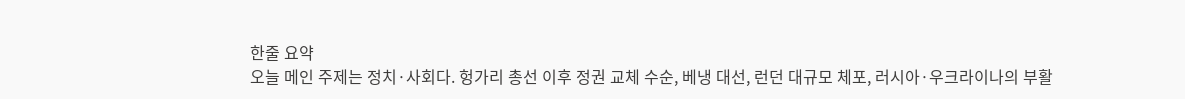한줄 요약
오늘 메인 주제는 정치·사회다. 헝가리 총선 이후 정권 교체 수순, 베냉 대선, 런던 대규모 체포, 러시아·우크라이나의 부활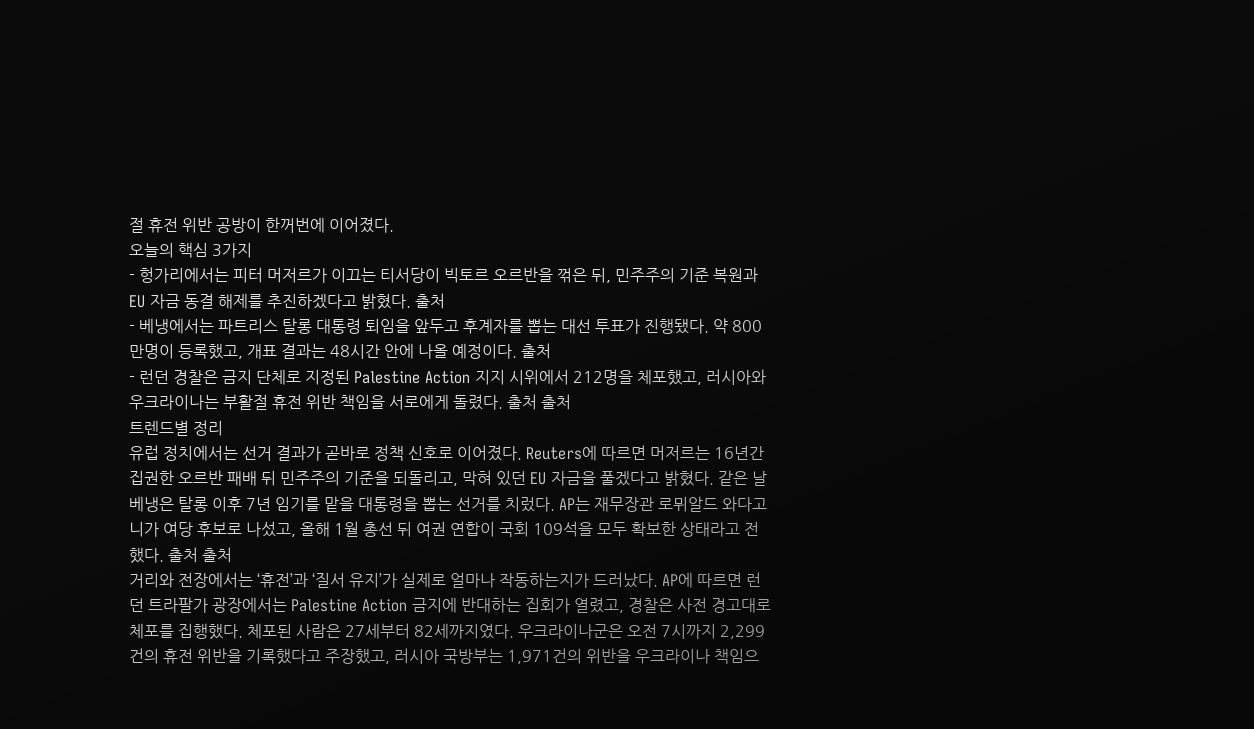절 휴전 위반 공방이 한꺼번에 이어졌다.
오늘의 핵심 3가지
- 헝가리에서는 피터 머저르가 이끄는 티서당이 빅토르 오르반을 꺾은 뒤, 민주주의 기준 복원과 EU 자금 동결 해제를 추진하겠다고 밝혔다. 출처
- 베냉에서는 파트리스 탈롱 대통령 퇴임을 앞두고 후계자를 뽑는 대선 투표가 진행됐다. 약 800만명이 등록했고, 개표 결과는 48시간 안에 나올 예정이다. 출처
- 런던 경찰은 금지 단체로 지정된 Palestine Action 지지 시위에서 212명을 체포했고, 러시아와 우크라이나는 부활절 휴전 위반 책임을 서로에게 돌렸다. 출처 출처
트렌드별 정리
유럽 정치에서는 선거 결과가 곧바로 정책 신호로 이어졌다. Reuters에 따르면 머저르는 16년간 집권한 오르반 패배 뒤 민주주의 기준을 되돌리고, 막혀 있던 EU 자금을 풀겠다고 밝혔다. 같은 날 베냉은 탈롱 이후 7년 임기를 맡을 대통령을 뽑는 선거를 치렀다. AP는 재무장관 로뮈알드 와다고니가 여당 후보로 나섰고, 올해 1월 총선 뒤 여권 연합이 국회 109석을 모두 확보한 상태라고 전했다. 출처 출처
거리와 전장에서는 ‘휴전’과 ‘질서 유지’가 실제로 얼마나 작동하는지가 드러났다. AP에 따르면 런던 트라팔가 광장에서는 Palestine Action 금지에 반대하는 집회가 열렸고, 경찰은 사전 경고대로 체포를 집행했다. 체포된 사람은 27세부터 82세까지였다. 우크라이나군은 오전 7시까지 2,299건의 휴전 위반을 기록했다고 주장했고, 러시아 국방부는 1,971건의 위반을 우크라이나 책임으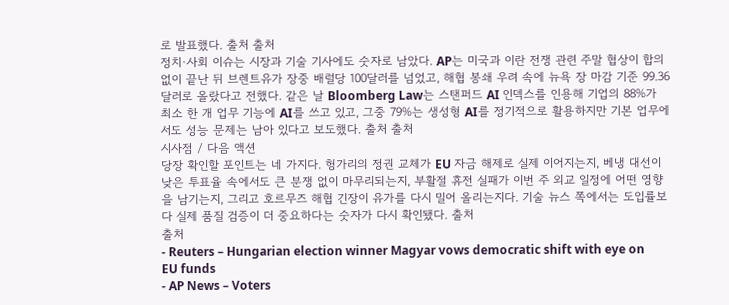로 발표했다. 출처 출처
정치·사회 이슈는 시장과 기술 기사에도 숫자로 남았다. AP는 미국과 이란 전쟁 관련 주말 협상이 합의 없이 끝난 뒤 브렌트유가 장중 배럴당 100달러를 넘었고, 해협 봉쇄 우려 속에 뉴욕 장 마감 기준 99.36달러로 올랐다고 전했다. 같은 날 Bloomberg Law는 스탠퍼드 AI 인덱스를 인용해 기업의 88%가 최소 한 개 업무 기능에 AI를 쓰고 있고, 그중 79%는 생성형 AI를 정기적으로 활용하지만 기본 업무에서도 성능 문제는 남아 있다고 보도했다. 출처 출처
시사점 / 다음 액션
당장 확인할 포인트는 네 가지다. 헝가리의 정권 교체가 EU 자금 해제로 실제 이어지는지, 베냉 대선이 낮은 투표율 속에서도 큰 분쟁 없이 마무리되는지, 부활절 휴전 실패가 이번 주 외교 일정에 어떤 영향을 남기는지, 그리고 호르무즈 해협 긴장이 유가를 다시 밀어 올리는지다. 기술 뉴스 쪽에서는 도입률보다 실제 품질 검증이 더 중요하다는 숫자가 다시 확인됐다. 출처
출처
- Reuters – Hungarian election winner Magyar vows democratic shift with eye on EU funds
- AP News – Voters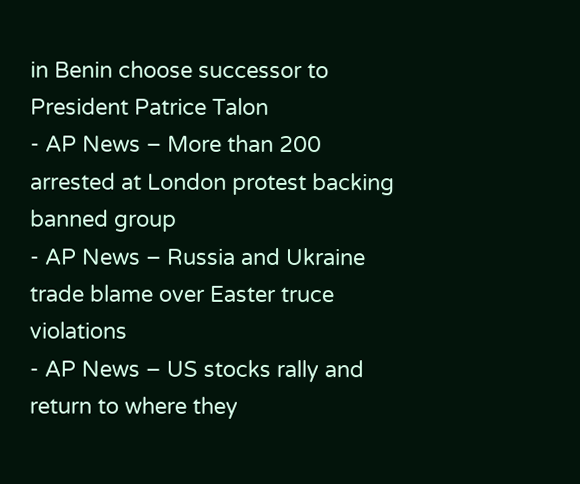in Benin choose successor to President Patrice Talon
- AP News – More than 200 arrested at London protest backing banned group
- AP News – Russia and Ukraine trade blame over Easter truce violations
- AP News – US stocks rally and return to where they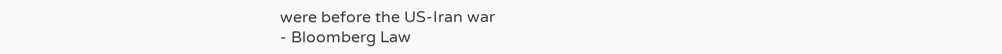were before the US-Iran war
- Bloomberg Law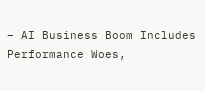– AI Business Boom Includes Performance Woes,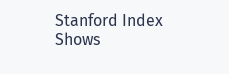Stanford Index Shows